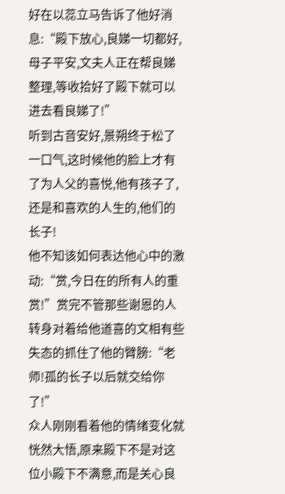好在以蕊立马告诉了他好消息:“殿下放心,良娣一切都好,母子平安,文夫人正在帮良娣整理,等收拾好了殿下就可以进去看良娣了!”
听到古音安好,景朔终于松了一口气,这时候他的脸上才有了为人父的喜悦,他有孩子了,还是和喜欢的人生的,他们的长子!
他不知该如何表达他心中的激动:“赏,今日在的所有人的重赏!”赏完不管那些谢恩的人转身对着给他道喜的文相有些失态的抓住了他的臂膀:“老师!孤的长子以后就交给你了!”
众人刚刚看着他的情绪变化就恍然大悟,原来殿下不是对这位小殿下不满意,而是关心良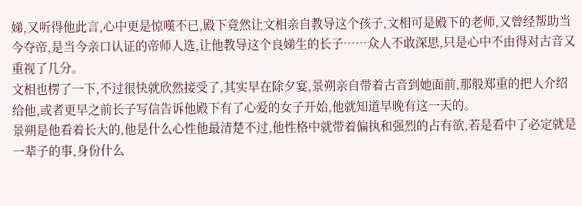娣,又听得他此言,心中更是惊嘆不已,殿下竟然让文相亲自教导这个孩子,文相可是殿下的老师,又曾经帮助当今夺帝,是当今亲口认证的帝师人选,让他教导这个良娣生的长子……众人不敢深思,只是心中不由得对古音又重视了几分。
文相也楞了一下,不过很快就欣然接受了,其实早在除夕宴,景朔亲自带着古音到她面前,那般郑重的把人介绍给他,或者更早之前长子写信告诉他殿下有了心爱的女子开始,他就知道早晚有这一天的。
景朔是他看着长大的,他是什么心性他最清楚不过,他性格中就带着偏执和强烈的占有欲,若是看中了必定就是一辈子的事,身份什么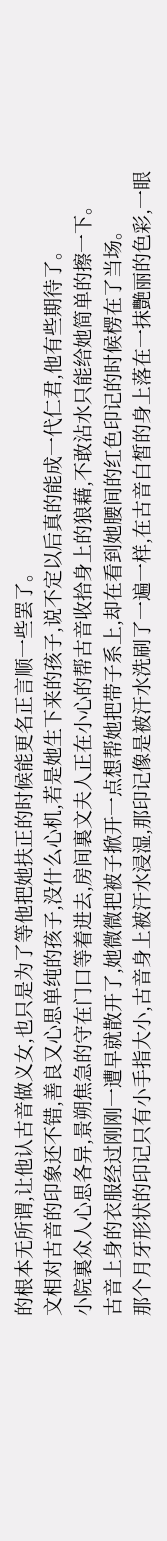的根本无所谓,让他认古音做义女,也只是为了等他把她扶正的时候能更名正言顺一些罢了。
文相对古音的印象还不错,善良又心思单纯的孩子,没什么心机,若是她生下来的孩子,说不定以后真的能成一代仁君,他有些期待了。
小院裏众人心思各异,景朔焦急的守在门口等着进去,房间裏文夫人正在小心的帮古音收拾身上的狼藉,不敢沾水只能给她简单的擦一下。
古音上身的衣服经过刚刚一遭早就散开了,她微微把被子掀开一点想帮她把带子系上,却在看到她腰间的红色印记的时候楞在了当场。
那个月牙形状的印记只有小手指大小,古音身上被汗水浸湿,那印记像是被汗水洗刷了一遍一样,在古音白皙的身上落在一抹艷丽的色彩,一眼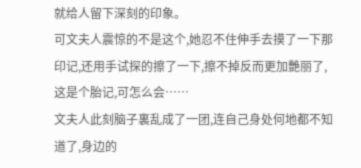就给人留下深刻的印象。
可文夫人震惊的不是这个,她忍不住伸手去摸了一下那印记,还用手试探的擦了一下,擦不掉反而更加艷丽了,这是个胎记,可怎么会……
文夫人此刻脑子裏乱成了一团,连自己身处何地都不知道了,身边的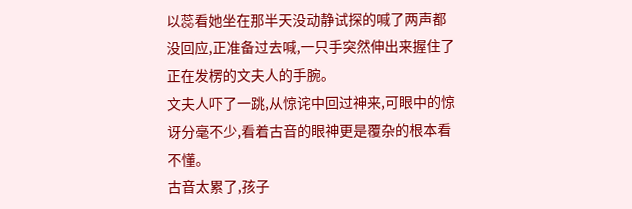以蕊看她坐在那半天没动静试探的喊了两声都没回应,正准备过去喊,一只手突然伸出来握住了正在发楞的文夫人的手腕。
文夫人吓了一跳,从惊诧中回过神来,可眼中的惊讶分毫不少,看着古音的眼神更是覆杂的根本看不懂。
古音太累了,孩子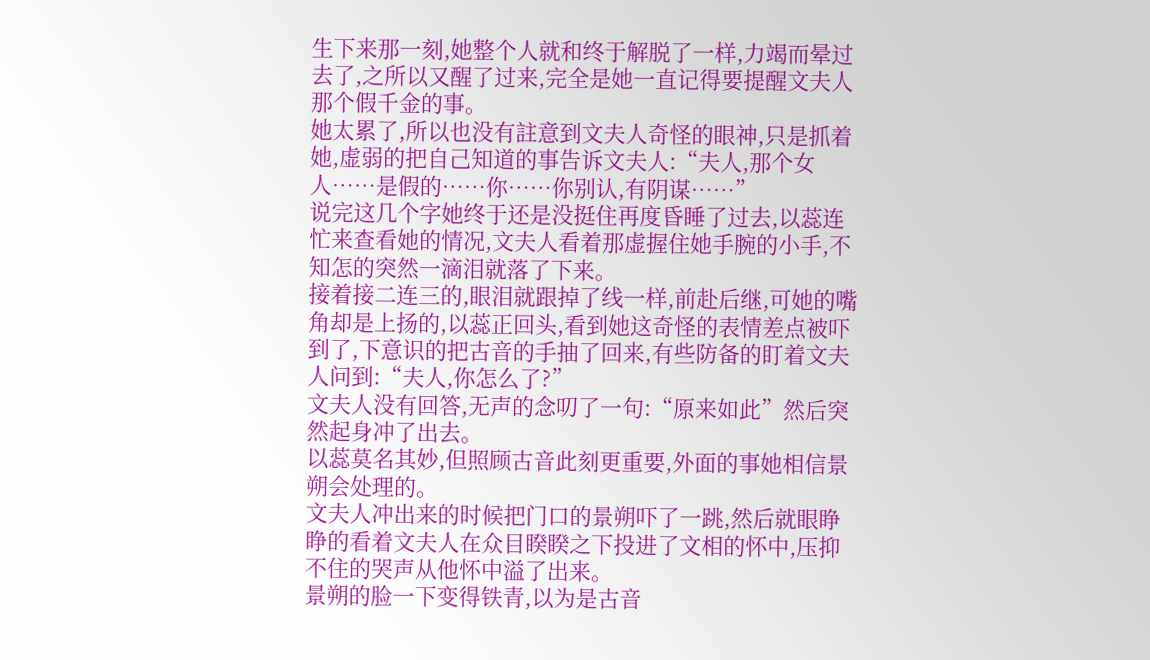生下来那一刻,她整个人就和终于解脱了一样,力竭而晕过去了,之所以又醒了过来,完全是她一直记得要提醒文夫人那个假千金的事。
她太累了,所以也没有註意到文夫人奇怪的眼神,只是抓着她,虚弱的把自己知道的事告诉文夫人:“夫人,那个女人……是假的……你……你别认,有阴谋……”
说完这几个字她终于还是没挺住再度昏睡了过去,以蕊连忙来查看她的情况,文夫人看着那虚握住她手腕的小手,不知怎的突然一滴泪就落了下来。
接着接二连三的,眼泪就跟掉了线一样,前赴后继,可她的嘴角却是上扬的,以蕊正回头,看到她这奇怪的表情差点被吓到了,下意识的把古音的手抽了回来,有些防备的盯着文夫人问到:“夫人,你怎么了?”
文夫人没有回答,无声的念叨了一句:“原来如此”然后突然起身冲了出去。
以蕊莫名其妙,但照顾古音此刻更重要,外面的事她相信景朔会处理的。
文夫人冲出来的时候把门口的景朔吓了一跳,然后就眼睁睁的看着文夫人在众目睽睽之下投进了文相的怀中,压抑不住的哭声从他怀中溢了出来。
景朔的脸一下变得铁青,以为是古音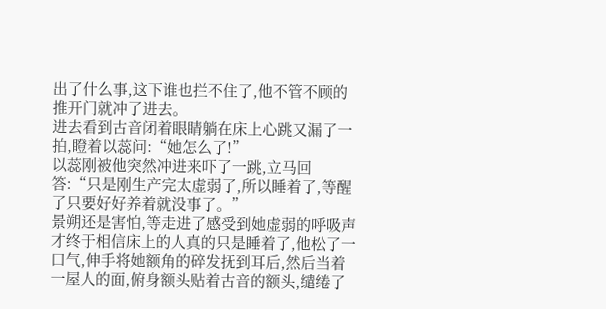出了什么事,这下谁也拦不住了,他不管不顾的推开门就冲了进去。
进去看到古音闭着眼睛躺在床上心跳又漏了一拍,瞪着以蕊问:“她怎么了!”
以蕊刚被他突然冲进来吓了一跳,立马回答:“只是刚生产完太虚弱了,所以睡着了,等醒了只要好好养着就没事了。”
景朔还是害怕,等走进了感受到她虚弱的呼吸声才终于相信床上的人真的只是睡着了,他松了一口气,伸手将她额角的碎发抚到耳后,然后当着一屋人的面,俯身额头贴着古音的额头,缱绻了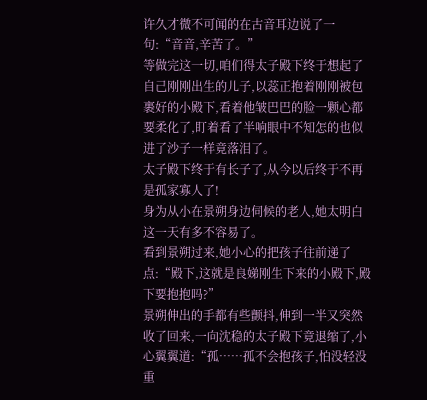许久才微不可闻的在古音耳边说了一句:“音音,辛苦了。”
等做完这一切,咱们得太子殿下终于想起了自己刚刚出生的儿子,以蕊正抱着刚刚被包裹好的小殿下,看着他皱巴巴的脸一颗心都要柔化了,盯着看了半响眼中不知怎的也似进了沙子一样竟落泪了。
太子殿下终于有长子了,从今以后终于不再是孤家寡人了!
身为从小在景朔身边伺候的老人,她太明白这一天有多不容易了。
看到景朔过来,她小心的把孩子往前递了点:“殿下,这就是良娣刚生下来的小殿下,殿下要抱抱吗?”
景朔伸出的手都有些颤抖,伸到一半又突然收了回来,一向沈稳的太子殿下竟退缩了,小心翼翼道:“孤……孤不会抱孩子,怕没轻没重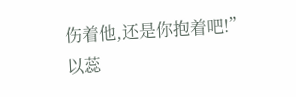伤着他,还是你抱着吧!”
以蕊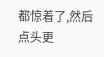都惊着了,然后点头更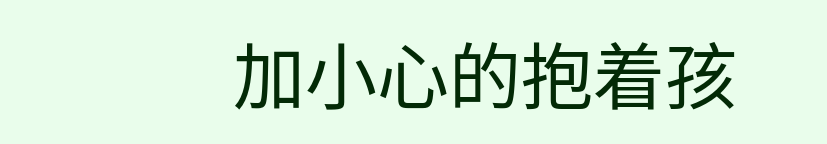加小心的抱着孩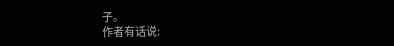子。
作者有话说: